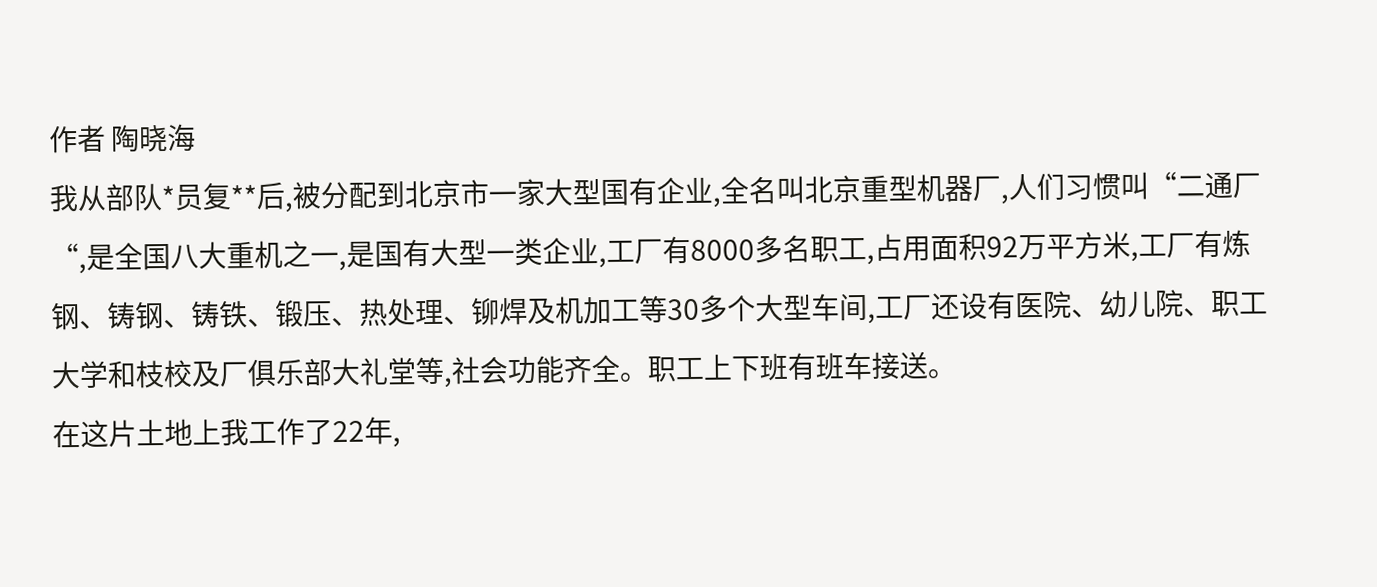作者 陶晓海
我从部队*员复**后,被分配到北京市一家大型国有企业,全名叫北京重型机器厂,人们习惯叫“二通厂“,是全国八大重机之一,是国有大型一类企业,工厂有8000多名职工,占用面积92万平方米,工厂有炼钢、铸钢、铸铁、锻压、热处理、铆焊及机加工等30多个大型车间,工厂还设有医院、幼儿院、职工大学和枝校及厂俱乐部大礼堂等,社会功能齐全。职工上下班有班车接送。
在这片土地上我工作了22年,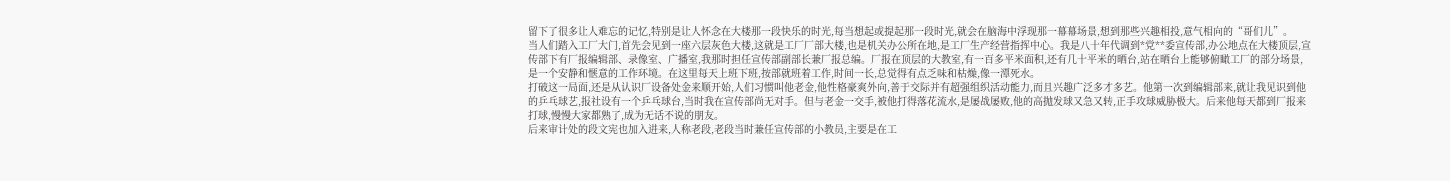留下了很多让人难忘的记忆,特别是让人怀念在大楼那一段快乐的时光,每当想起或提起那一段时光,就会在脑海中浮现那一幕幕场景,想到那些兴趣相投,意气相向的“哥们儿”。
当人们踏入工厂大门,首先会见到一座六层灰色大楼,这就是工厂厂部大楼,也是机关办公所在地,是工厂生产经营指挥中心。我是八十年代调到*党**委宣传部,办公地点在大楼顶层,宣传部下有厂报编辑部、录像室、广播室,我那时担任宣传部副部长兼厂报总编。厂报在顶层的大教室,有一百多平米面积,还有几十平米的晒台,站在晒台上能够俯瞰工厂的部分场景,是一个安静和惬意的工作环境。在这里每天上班下班,按部就班着工作,时间一长,总觉得有点乏味和枯燥,像一潭死水。
打破这一局面,还是从认识厂设备处金来顺开始,人们习惯叫他老金,他性格豪爽外向,善于交际并有超强组织活动能力,而且兴趣广泛多才多艺。他第一次到编辑部来,就让我见识到他的乒乓球艺,报社设有一个乒乓球台,当时我在宣传部尚无对手。但与老金一交手,被他打得落花流水,是屡战屡败,他的高抛发球又急又转,正手攻球威胁极大。后来他每天都到厂报来打球,慢慢大家都熟了,成为无话不说的朋友。
后来审计处的段文宪也加入进来,人称老段,老段当时兼任宣传部的小教员,主要是在工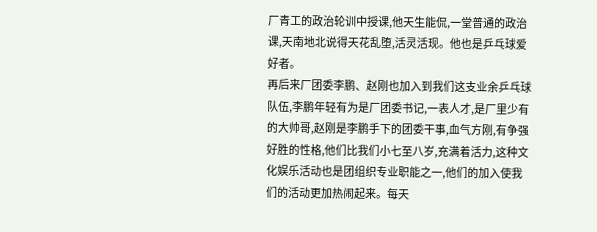厂青工的政治轮训中授课,他天生能侃,一堂普通的政治课,天南地北说得天花乱堕,活灵活现。他也是乒乓球爱好者。
再后来厂团委李鹏、赵刚也加入到我们这支业余乒乓球队伍,李鹏年轻有为是厂团委书记,一表人才,是厂里少有的大帅哥,赵刚是李鹏手下的团委干事,血气方刚,有争强好胜的性格,他们比我们小七至八岁,充满着活力,这种文化娱乐活动也是团组织专业职能之一,他们的加入使我们的活动更加热闹起来。每天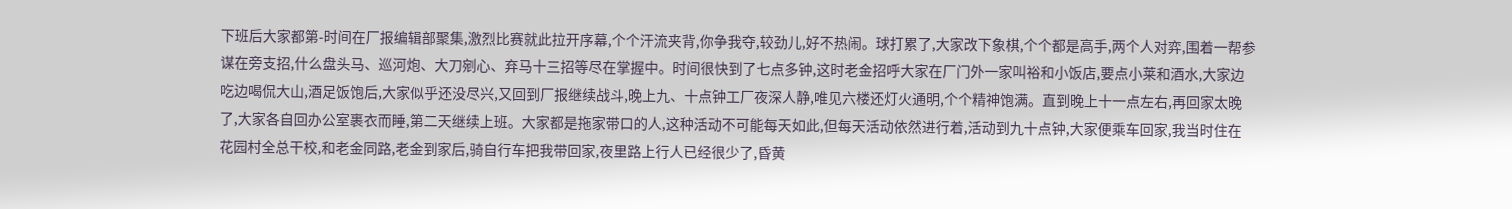下班后大家都第-时间在厂报编辑部聚集,激烈比赛就此拉开序幕,个个汗流夹背,你争我夺,较劲儿,好不热闹。球打累了,大家改下象棋,个个都是高手,两个人对弈,围着一帮参谋在旁支招,什么盘头马、巡河炮、大刀剜心、弃马十三招等尽在掌握中。时间很快到了七点多钟,这时老金招呼大家在厂门外一家叫裕和小饭店,要点小莱和酒水,大家边吃边喝侃大山,酒足饭饱后,大家似乎还没尽兴,又回到厂报继续战斗,晚上九、十点钟工厂夜深人静,唯见六楼还灯火通明,个个精神饱满。直到晚上十一点左右,再回家太晚了,大家各自回办公室裹衣而睡,第二天继续上班。大家都是拖家带口的人,这种活动不可能每天如此,但每天活动依然进行着,活动到九十点钟,大家便乘车回家,我当时住在花园村全总干校,和老金同路,老金到家后,骑自行车把我带回家,夜里路上行人已经很少了,昏黄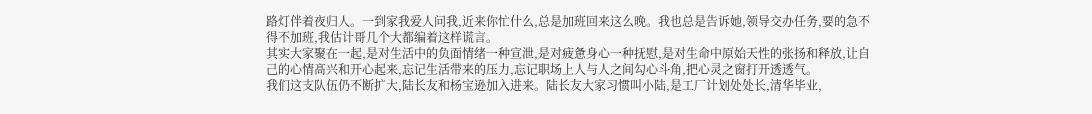路灯伴着夜归人。一到家我爱人问我,近来你忙什么,总是加班回来这么晚。我也总是告诉她,领导交办任务,要的急不得不加班,我估计哥几个大都编着这样谎言。
其实大家聚在一起,是对生活中的负面情绪一种宣泄,是对疲惫身心一种抚慰,是对生命中原始天性的张扬和释放,让自己的心情髙兴和开心起来,忘记生活带来的压力,忘记职场上人与人之间勾心斗角,把心灵之窗打开透透气。
我们这支队伍仍不断扩大,陆长友和杨宝逊加入进来。陆长友大家习惯叫小陆,是工厂计划处处长,清华毕业,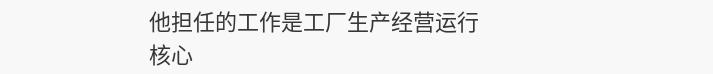他担任的工作是工厂生产经营运行核心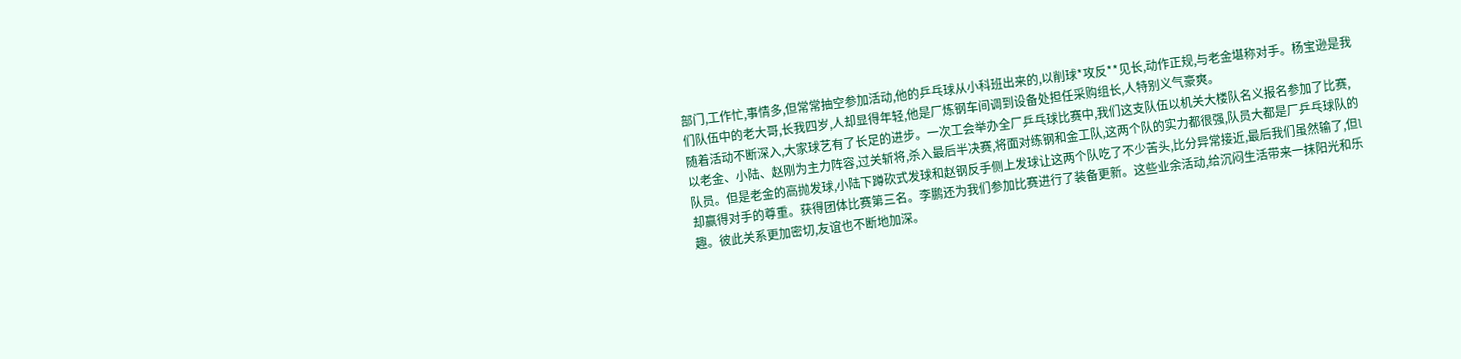部门,工作忙,事情多,但常常抽空参加活动,他的乒乓球从小科班出来的,以削球*攻反**见长,动作正规,与老金堪称对手。杨宝逊是我们队伍中的老大哥,长我四岁,人却显得年轻,他是厂炼钢车间调到设备处担任采购组长,人特别义气豪爽。
随着活动不断深入,大家球艺有了长足的进步。一次工会举办全厂乒乓球比赛中,我们这支队伍以机关大楼队名义报名参加了比赛,以老金、小陆、赵刚为主力阵容,过关斩将,杀入最后半决赛,将面对练钢和金工队,这两个队的实力都很强,队员大都是厂乒乓球队的队员。但是老金的高抛发球,小陆下蹲砍式发球和赵钢反手侧上发球让这两个队吃了不少苦头,比分异常接近,最后我们虽然输了,但l却赢得对手的尊重。获得团体比赛第三名。李鹏还为我们参加比赛进行了装备更新。这些业余活动,给沉闷生活带来一抹阳光和乐趣。彼此关系更加密切,友谊也不断地加深。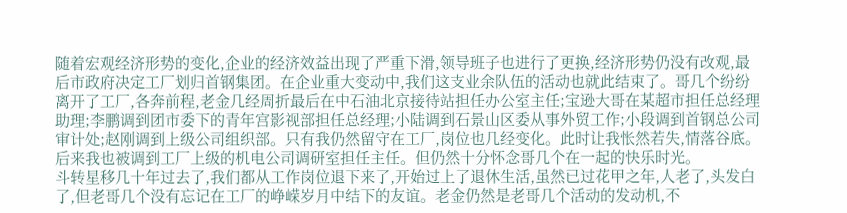随着宏观经济形势的变化,企业的经济效益出现了严重下滑,领导班子也进行了更换,经济形势仍没有改观,最后市政府决定工厂划归首钢集团。在企业重大变动中,我们这支业余队伍的活动也就此结束了。哥几个纷纷离开了工厂,各奔前程,老金几经周折最后在中石油北京接待站担任办公室主任;宝逊大哥在某超市担任总经理助理;李鹏调到团市委下的青年宫影视部担任总经理;小陆调到石景山区委从事外贸工作;小段调到首钢总公司审计处;赵刚调到上级公司组织部。只有我仍然留守在工厂,岗位也几经变化。此时让我怅然若失,情落谷底。后来我也被调到工厂上级的机电公司调研室担任主任。但仍然十分怀念哥几个在一起的快乐时光。
斗转星移几十年过去了,我们都从工作岗位退下来了,开始过上了退休生活,虽然已过花甲之年,人老了,头发白了,但老哥几个没有忘记在工厂的峥嵘岁月中结下的友谊。老金仍然是老哥几个活动的发动机,不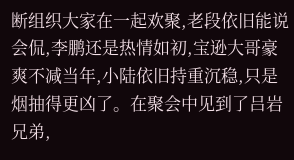断组织大家在一起欢聚,老段依旧能说会侃,李鹏还是热情如初,宝逊大哥豪爽不减当年,小陆依旧持重沉稳,只是烟抽得更凶了。在聚会中见到了吕岩兄弟,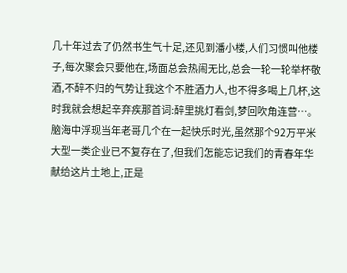几十年过去了仍然书生气十足,还见到潘小楼,人们习惯叫他楼子,每次聚会只要他在,场面总会热闹无比,总会一轮一轮举杯敬酒,不醉不归的气势让我这个不胜酒力人,也不得多喝上几杯,这时我就会想起辛弃疾那首词:醉里挑灯看剑,梦回吹角连营…。脑海中浮现当年老哥几个在一起快乐时光,虽然那个92万平米大型一类企业已不复存在了,但我们怎能忘记我们的青春年华献给这片土地上,正是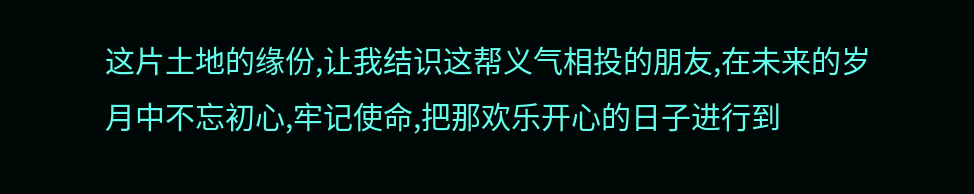这片土地的缘份,让我结识这帮义气相投的朋友,在未来的岁月中不忘初心,牢记使命,把那欢乐开心的日子进行到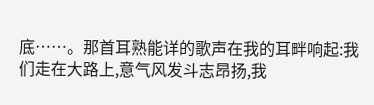底……。那首耳熟能详的歌声在我的耳畔响起:我们走在大路上,意气风发斗志昂扬,我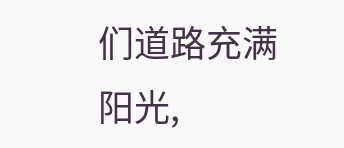们道路充满阳光,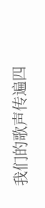我们的歌声传遍四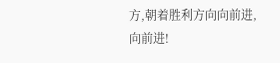方,朝着胜利方向向前进,向前进!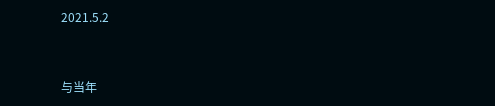2021.5.2


与当年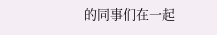的同事们在一起